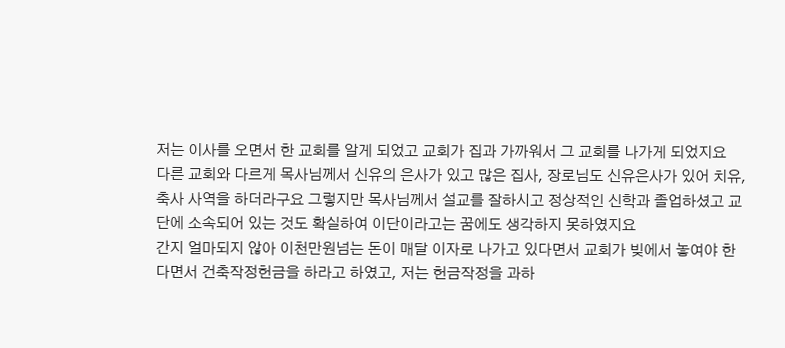저는 이사를 오면서 한 교회를 알게 되었고 교회가 집과 가까워서 그 교회를 나가게 되었지요
다른 교회와 다르게 목사님께서 신유의 은사가 있고 많은 집사, 장로님도 신유은사가 있어 치유, 축사 사역을 하더라구요 그렇지만 목사님께서 설교를 잘하시고 정상적인 신학과 졸업하셨고 교단에 소속되어 있는 것도 확실하여 이단이라고는 꿈에도 생각하지 못하였지요
간지 얼마되지 않아 이천만원넘는 돈이 매달 이자로 나가고 있다면서 교회가 빚에서 놓여야 한다면서 건축작정헌금을 하라고 하였고, 저는 헌금작정을 과하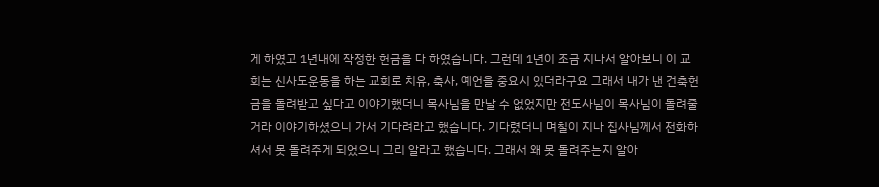게 하였고 1년내에 작정한 헌금을 다 하였습니다. 그런데 1년이 조금 지나서 알아보니 이 교회는 신사도운동을 하는 교회로 치유, 축사, 예언을 중요시 있더라구요 그래서 내가 낸 건축헌금을 돌려받고 싶다고 이야기했더니 목사님을 만날 수 없었지만 전도사님이 목사님이 돌려줄 거라 이야기하셨으니 가서 기다려라고 했습니다. 기다렸더니 며칠이 지나 집사님께서 전화하셔서 못 돌려주게 되었으니 그리 알라고 했습니다. 그래서 왜 못 돌려주는지 알아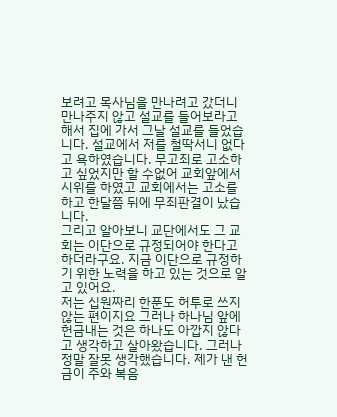보려고 목사님을 만나려고 갔더니 만나주지 않고 설교를 들어보라고 해서 집에 가서 그날 설교를 들었습니다. 설교에서 저를 철딱서니 없다고 욕하였습니다. 무고죄로 고소하고 싶었지만 할 수없어 교회앞에서 시위를 하였고 교회에서는 고소를 하고 한달쯤 뒤에 무죄판결이 났습니다.
그리고 알아보니 교단에서도 그 교회는 이단으로 규정되어야 한다고 하더라구요. 지금 이단으로 규정하기 위한 노력을 하고 있는 것으로 알고 있어요.
저는 십원짜리 한푼도 허투로 쓰지 않는 편이지요 그러나 하나님 앞에 헌금내는 것은 하나도 아깝지 않다고 생각하고 살아왔습니다. 그러나 정말 잘못 생각했습니다. 제가 낸 헌금이 주와 복음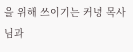을 위해 쓰이기는 커녕 목사님과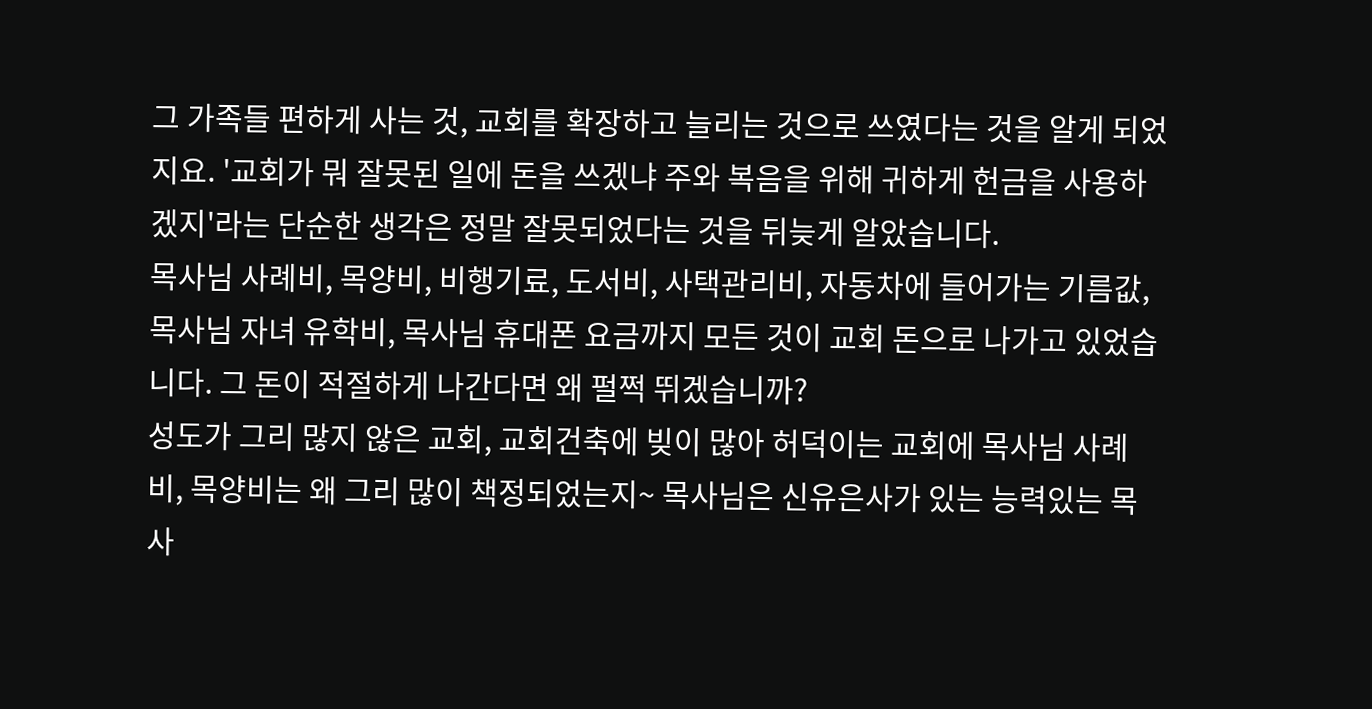그 가족들 편하게 사는 것, 교회를 확장하고 늘리는 것으로 쓰였다는 것을 알게 되었지요. '교회가 뭐 잘못된 일에 돈을 쓰겠냐 주와 복음을 위해 귀하게 헌금을 사용하겠지'라는 단순한 생각은 정말 잘못되었다는 것을 뒤늦게 알았습니다.
목사님 사례비, 목양비, 비행기료, 도서비, 사택관리비, 자동차에 들어가는 기름값, 목사님 자녀 유학비, 목사님 휴대폰 요금까지 모든 것이 교회 돈으로 나가고 있었습니다. 그 돈이 적절하게 나간다면 왜 펄쩍 뛰겠습니까?
성도가 그리 많지 않은 교회, 교회건축에 빚이 많아 허덕이는 교회에 목사님 사례비, 목양비는 왜 그리 많이 책정되었는지~ 목사님은 신유은사가 있는 능력있는 목사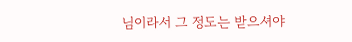님이라서 그 정도는 받으셔야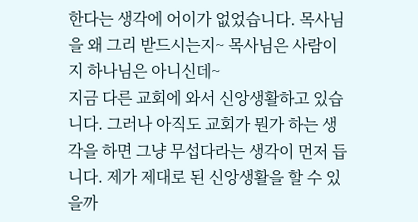한다는 생각에 어이가 없었습니다. 목사님을 왜 그리 받드시는지~ 목사님은 사람이지 하나님은 아니신데~
지금 다른 교회에 와서 신앙생활하고 있습니다. 그러나 아직도 교회가 뭔가 하는 생각을 하면 그냥 무섭다라는 생각이 먼저 듭니다. 제가 제대로 된 신앙생활을 할 수 있을까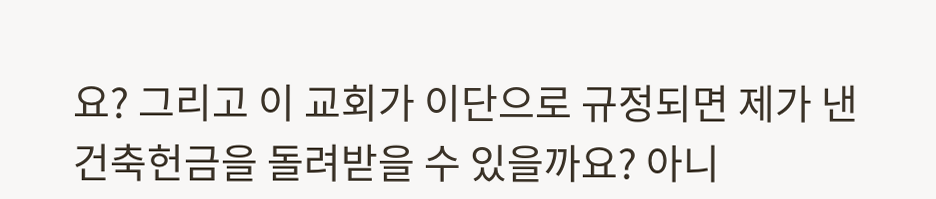요? 그리고 이 교회가 이단으로 규정되면 제가 낸 건축헌금을 돌려받을 수 있을까요? 아니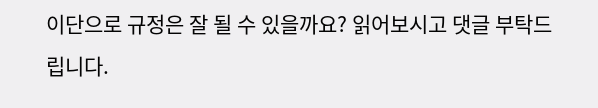이단으로 규정은 잘 될 수 있을까요? 읽어보시고 댓글 부탁드립니다.